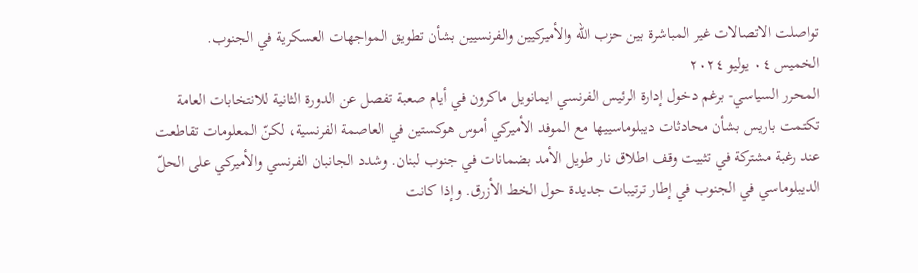تواصلت الاتصالات غير المباشرة بين حزب الله والأميركيين والفرنسيين بشأن تطويق المواجهات العسكرية في الجنوب.
الخميس ٠٤ يوليو ٢٠٢٤
المحرر السياسي- برغم دخول إدارة الرئيس الفرنسي ايمانويل ماكرون في أيام صعبة تفصل عن الدورة الثانية للانتخابات العامة تكتمت باريس بشأن محادثات ديبلوماسييها مع الموفد الأميركي أموس هوكستين في العاصمة الفرنسية، لكنّ المعلومات تقاطعت عند رغبة مشتركة في تثبيت وقف اطلاق نار طويل الأمد بضمانات في جنوب لبنان. وشدد الجانبان الفرنسي والأميركي على الحلّ الديبلوماسي في الجنوب في إطار ترتيبات جديدة حول الخط الأزرق. وإذا كانت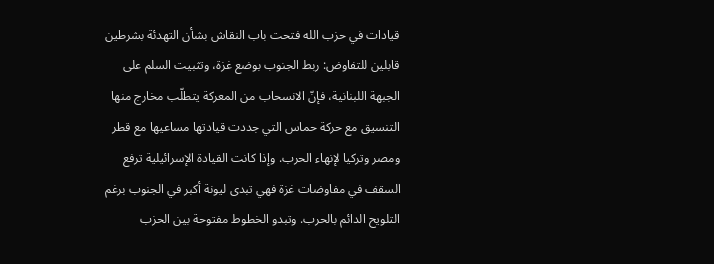قيادات في حزب الله فتحت باب النقاش بشأن التهدئة بشرطين قابلين للتفاوض: ربط الجنوب بوضع غزة، وتثبيت السلم على الجبهة اللبنانية، فإنّ الانسحاب من المعركة يتطلّب مخارج منها التنسيق مع حركة حماس التي جددت قيادتها مساعيها مع قطر ومصر وتركيا لإنهاء الحرب. وإذا كانت القيادة الإسرائيلية ترفع السقف في مفاوضات غزة فهي تبدى ليونة أكبر في الجنوب برغم التلويح الدائم بالحرب. وتبدو الخطوط مفتوحة بين الحزب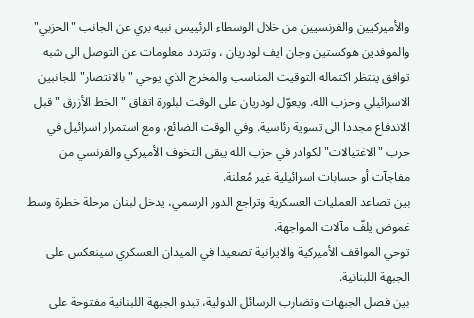والأميركيين والفرنسيين من خلال الوسطاء الرئييس نبيه بري عن الجانب "الحزبي" والموفدين هوكستين وجان ايف لودريان ، وتتردد معلومات عن التوصل الى شبه توافق ينتظر اكتماله التوقيت المناسب والمخرج الذي يوحي "بالانتصار" للجانبين الاسرائيلي وحزب الله. ويعوّل لودريان على الوقت لبلورة اتفاق "الخط الأزرق " قبل الاندفاع مجددا الى تسوية رئاسية. وفي الوقت الضائع، ومع استمرار اسرائيل في حرب "الاغتيالات" لكوادر في حزب الله يبقى التخوف الأميركي والفرنسي من مفاجآت أو حسابات اسرائيلية غير مُعلنة.
بين تصاعد العمليات العسكرية وتراجع الدور الرسمي، يدخل لبنان مرحلة خطرة وسط غموض يلفّ مآلات المواجهة.
توحي المواقف الأميركية والايرانية تصعيدا في الميدان العسكري سينعكس على الجبهة اللبنانية.
بين فصل الجبهات وتضارب الرسائل الدولية، تبدو الجبهة اللبنانية مفتوحة على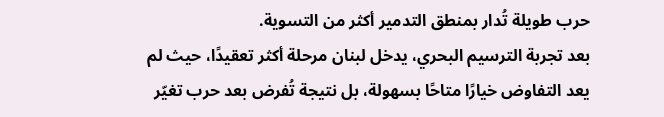حرب طويلة تُدار بمنطق التدمير أكثر من التسوية.
بعد تجربة الترسيم البحري، يدخل لبنان مرحلة أكثر تعقيدًا، حيث لم يعد التفاوض خيارًا متاحًا بسهولة، بل نتيجة تُفرض بعد حرب تغيّر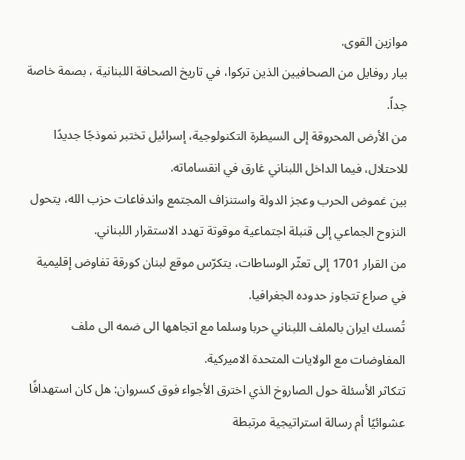موازين القوى.
بيار روفايل من الصحافيين الذين تركوا، في تاريخ الصحافة اللبنانية ، بصمة خاصة جداً.
من الأرض المحروقة إلى السيطرة التكنولوجية، إسرائيل تختبر نموذجًا جديدًا للاحتلال، فيما الداخل اللبناني غارق في انقساماته.
بين غموض الحرب وعجز الدولة واستنزاف المجتمع واندفاعات حزب الله، يتحول النزوح الجماعي إلى قنبلة اجتماعية موقوتة تهدد الاستقرار اللبناني.
من القرار 1701 إلى تعثّر الوساطات، يتكرّس موقع لبنان كورقة تفاوض إقليمية في صراع تتجاوز حدوده الجغرافيا.
تُمسك ايران بالملف اللبناني حربا وسلما مع اتجاهها الى ضمه الى ملف المفاوضات مع الولايات المتحدة الاميركية.
تتكاثر الأسئلة حول الصاروخ الذي اخترق الأجواء فوق كسروان: هل كان استهدافًا عشوائيًا أم رسالة استراتيجية مرتبطة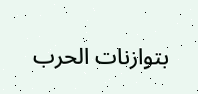بتوازنات الحرب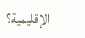الإقليمية؟